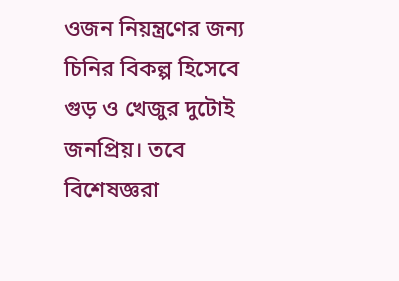ওজন নিয়ন্ত্রণের জন্য চিনির বিকল্প হিসেবে গুড় ও খেজুর দুটোই জনপ্রিয়। তবে বিশেষজ্ঞরা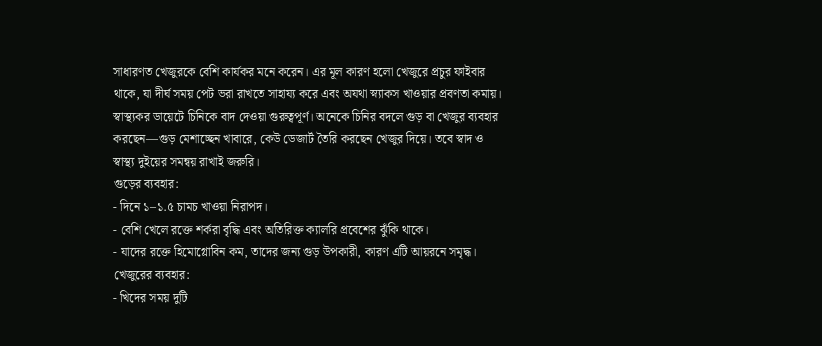সাধারণত খেজুরকে বেশি কার্যকর মনে করেন। এর মূল কারণ হলো খেজুরে প্রচুর ফাইবার থাকে, যা দীর্ঘ সময় পেট ভরা রাখতে সাহায্য করে এবং অযথা স্ন্যাকস খাওয়ার প্রবণতা কমায়।
স্বাস্থ্যকর ডায়েটে চিনিকে বাদ দেওয়া গুরুত্বপূর্ণ। অনেকে চিনির বদলে গুড় বা খেজুর ব্যবহার করছেন—গুড় মেশাচ্ছেন খাবারে, কেউ ডেজার্ট তৈরি করছেন খেজুর দিয়ে। তবে স্বাদ ও স্বাস্থ্য দুইয়ের সমন্বয় রাখাই জরুরি।
গুড়ের ব্যবহার:
- দিনে ১–১.৫ চামচ খাওয়া নিরাপদ।
- বেশি খেলে রক্তে শর্করা বৃদ্ধি এবং অতিরিক্ত ক্যালরি প্রবেশের ঝুঁকি থাকে।
- যাদের রক্তে হিমোগ্লোবিন কম, তাদের জন্য গুড় উপকারী, কারণ এটি আয়রনে সমৃদ্ধ।
খেজুরের ব্যবহার:
- খিদের সময় দুটি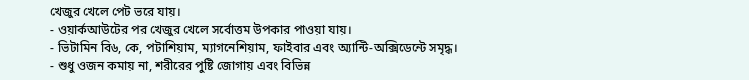খেজুর খেলে পেট ভরে যায়।
- ওয়ার্কআউটের পর খেজুর খেলে সর্বোত্তম উপকার পাওয়া যায়।
- ভিটামিন বি৬, কে, পটাশিয়াম, ম্যাগনেশিয়াম, ফাইবার এবং অ্যান্টি-অক্সিডেন্টে সমৃদ্ধ।
- শুধু ওজন কমায় না, শরীরের পুষ্টি জোগায় এবং বিভিন্ন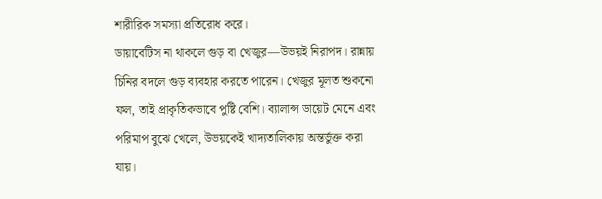শারীরিক সমস্যা প্রতিরোধ করে।
ডায়াবেটিস না থাকলে গুড় বা খেজুর—উভয়ই নিরাপদ। রান্নায় চিনির বদলে গুড় ব্যবহার করতে পারেন। খেজুর মূলত শুকনো ফল, তাই প্রাকৃতিকভাবে পুষ্টি বেশি। ব্যালান্স ডায়েট মেনে এবং পরিমাপ বুঝে খেলে, উভয়কেই খাদ্যতালিকায় অন্তর্ভুক্ত করা যায়।